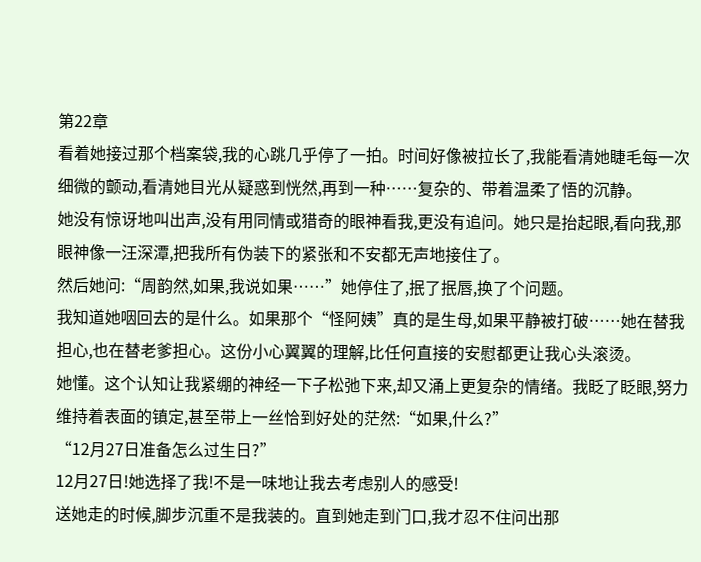第22章
看着她接过那个档案袋,我的心跳几乎停了一拍。时间好像被拉长了,我能看清她睫毛每一次细微的颤动,看清她目光从疑惑到恍然,再到一种……复杂的、带着温柔了悟的沉静。
她没有惊讶地叫出声,没有用同情或猎奇的眼神看我,更没有追问。她只是抬起眼,看向我,那眼神像一汪深潭,把我所有伪装下的紧张和不安都无声地接住了。
然后她问:“周韵然,如果,我说如果……”她停住了,抿了抿唇,换了个问题。
我知道她咽回去的是什么。如果那个“怪阿姨”真的是生母,如果平静被打破……她在替我担心,也在替老爹担心。这份小心翼翼的理解,比任何直接的安慰都更让我心头滚烫。
她懂。这个认知让我紧绷的神经一下子松弛下来,却又涌上更复杂的情绪。我眨了眨眼,努力维持着表面的镇定,甚至带上一丝恰到好处的茫然:“如果,什么?”
“12月27日准备怎么过生日?”
12月27日!她选择了我!不是一味地让我去考虑别人的感受!
送她走的时候,脚步沉重不是我装的。直到她走到门口,我才忍不住问出那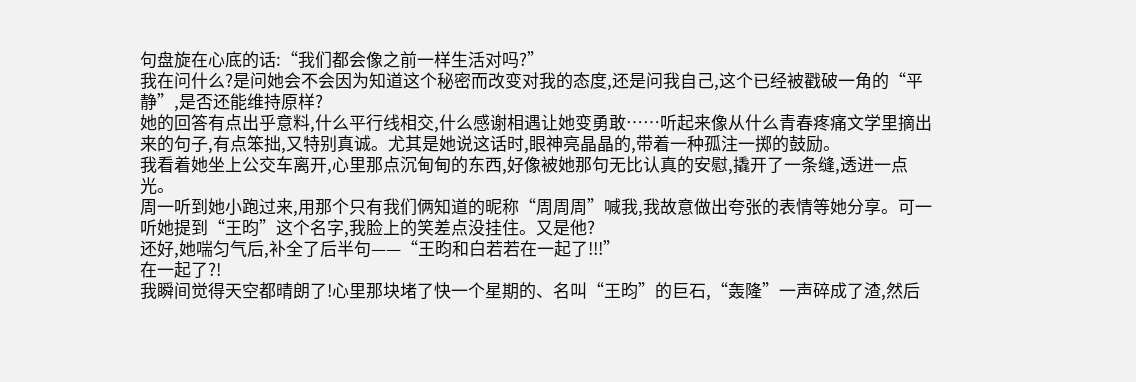句盘旋在心底的话:“我们都会像之前一样生活对吗?”
我在问什么?是问她会不会因为知道这个秘密而改变对我的态度,还是问我自己,这个已经被戳破一角的“平静”,是否还能维持原样?
她的回答有点出乎意料,什么平行线相交,什么感谢相遇让她变勇敢……听起来像从什么青春疼痛文学里摘出来的句子,有点笨拙,又特别真诚。尤其是她说这话时,眼神亮晶晶的,带着一种孤注一掷的鼓励。
我看着她坐上公交车离开,心里那点沉甸甸的东西,好像被她那句无比认真的安慰,撬开了一条缝,透进一点光。
周一听到她小跑过来,用那个只有我们俩知道的昵称“周周周”喊我,我故意做出夸张的表情等她分享。可一听她提到“王昀”这个名字,我脸上的笑差点没挂住。又是他?
还好,她喘匀气后,补全了后半句——“王昀和白若若在一起了!!!”
在一起了?!
我瞬间觉得天空都晴朗了!心里那块堵了快一个星期的、名叫“王昀”的巨石,“轰隆”一声碎成了渣,然后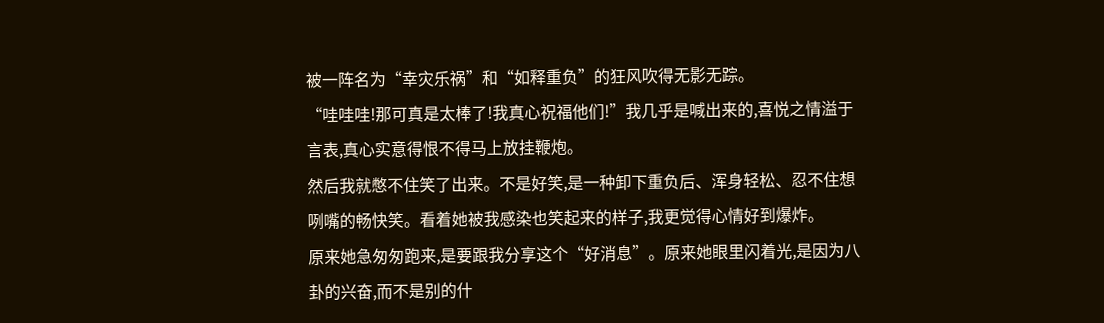被一阵名为“幸灾乐祸”和“如释重负”的狂风吹得无影无踪。
“哇哇哇!那可真是太棒了!我真心祝福他们!”我几乎是喊出来的,喜悦之情溢于言表,真心实意得恨不得马上放挂鞭炮。
然后我就憋不住笑了出来。不是好笑,是一种卸下重负后、浑身轻松、忍不住想咧嘴的畅快笑。看着她被我感染也笑起来的样子,我更觉得心情好到爆炸。
原来她急匆匆跑来,是要跟我分享这个“好消息”。原来她眼里闪着光,是因为八卦的兴奋,而不是别的什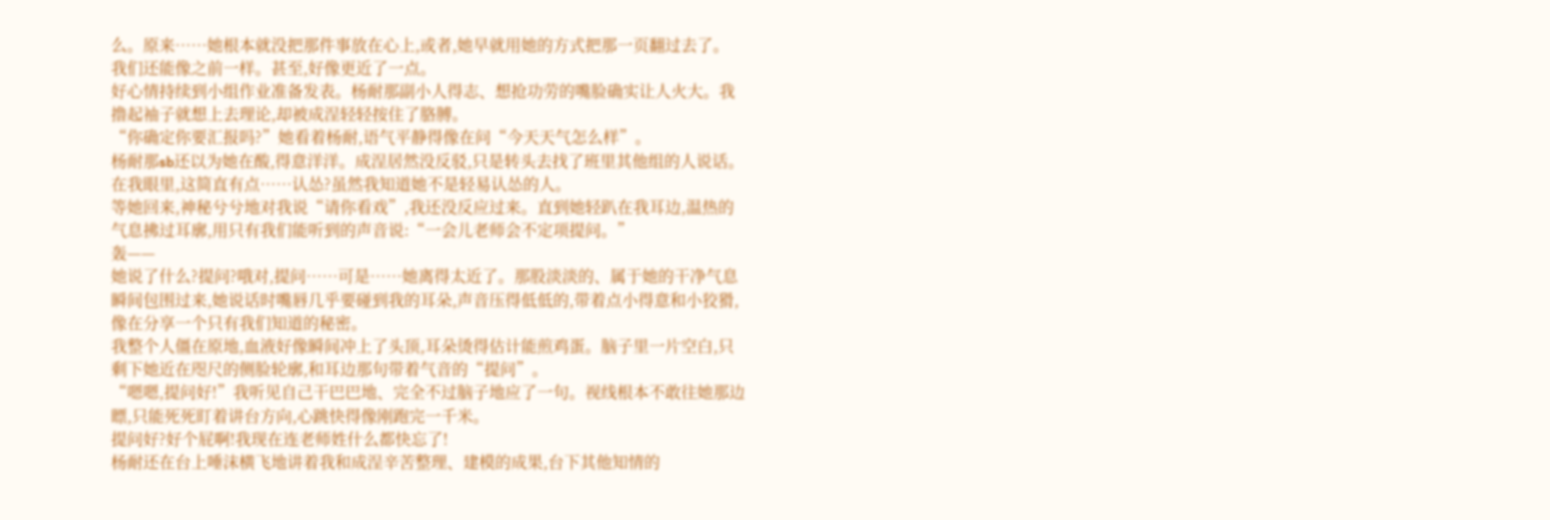么。原来……她根本就没把那件事放在心上,或者,她早就用她的方式把那一页翻过去了。
我们还能像之前一样。甚至,好像更近了一点。
好心情持续到小组作业准备发表。杨耐那副小人得志、想抢功劳的嘴脸确实让人火大。我撸起袖子就想上去理论,却被成浧轻轻按住了胳膊。
“你确定你要汇报吗?”她看着杨耐,语气平静得像在问“今天天气怎么样”。
杨耐那sb还以为她在酸,得意洋洋。成浧居然没反驳,只是转头去找了班里其他组的人说话。在我眼里,这简直有点……认怂?虽然我知道她不是轻易认怂的人。
等她回来,神秘兮兮地对我说“请你看戏”,我还没反应过来。直到她轻趴在我耳边,温热的气息拂过耳廓,用只有我们能听到的声音说:“一会儿老师会不定项提问。”
轰——
她说了什么?提问?哦对,提问……可是……她离得太近了。那股淡淡的、属于她的干净气息瞬间包围过来,她说话时嘴唇几乎要碰到我的耳朵,声音压得低低的,带着点小得意和小狡猾,像在分享一个只有我们知道的秘密。
我整个人僵在原地,血液好像瞬间冲上了头顶,耳朵烫得估计能煎鸡蛋。脑子里一片空白,只剩下她近在咫尺的侧脸轮廓,和耳边那句带着气音的“提问”。
“嗯嗯,提问好!”我听见自己干巴巴地、完全不过脑子地应了一句。视线根本不敢往她那边瞟,只能死死盯着讲台方向,心跳快得像刚跑完一千米。
提问好?好个屁啊!我现在连老师姓什么都快忘了!
杨耐还在台上唾沫横飞地讲着我和成浧辛苦整理、建模的成果,台下其他知情的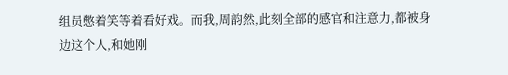组员憋着笑等着看好戏。而我,周韵然,此刻全部的感官和注意力,都被身边这个人,和她刚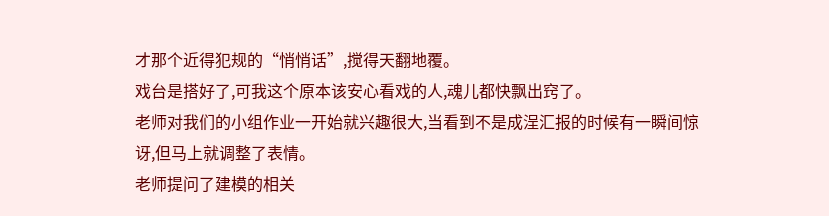才那个近得犯规的“悄悄话”,搅得天翻地覆。
戏台是搭好了,可我这个原本该安心看戏的人,魂儿都快飘出窍了。
老师对我们的小组作业一开始就兴趣很大,当看到不是成浧汇报的时候有一瞬间惊讶,但马上就调整了表情。
老师提问了建模的相关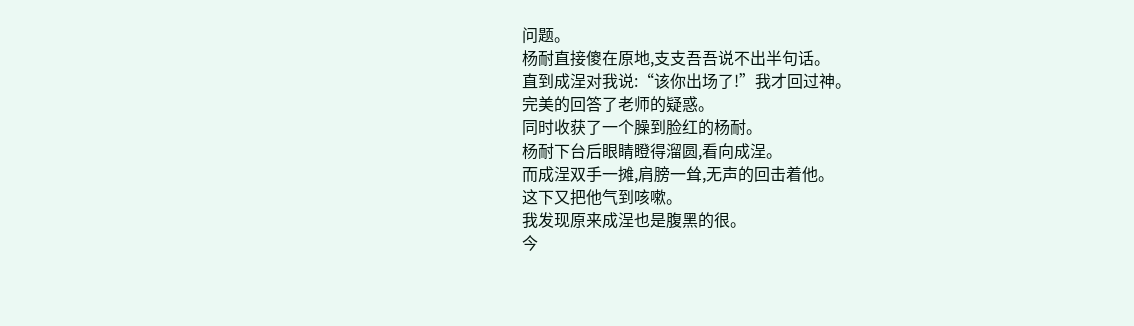问题。
杨耐直接傻在原地,支支吾吾说不出半句话。
直到成浧对我说:“该你出场了!”我才回过神。
完美的回答了老师的疑惑。
同时收获了一个臊到脸红的杨耐。
杨耐下台后眼睛瞪得溜圆,看向成浧。
而成浧双手一摊,肩膀一耸,无声的回击着他。
这下又把他气到咳嗽。
我发现原来成浧也是腹黑的很。
今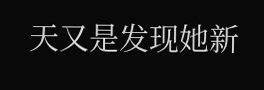天又是发现她新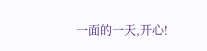一面的一天,开心!